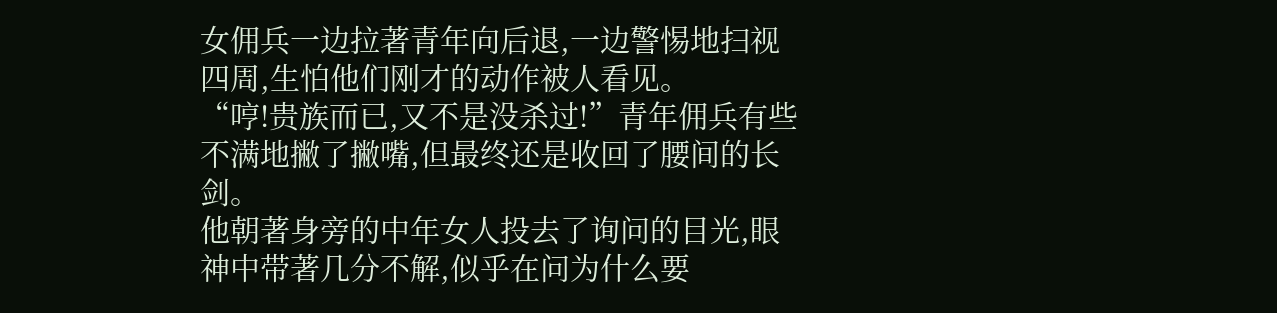女佣兵一边拉著青年向后退,一边警惕地扫视四周,生怕他们刚才的动作被人看见。
“哼!贵族而已,又不是没杀过!”青年佣兵有些不满地撇了撇嘴,但最终还是收回了腰间的长剑。
他朝著身旁的中年女人投去了询问的目光,眼神中带著几分不解,似乎在问为什么要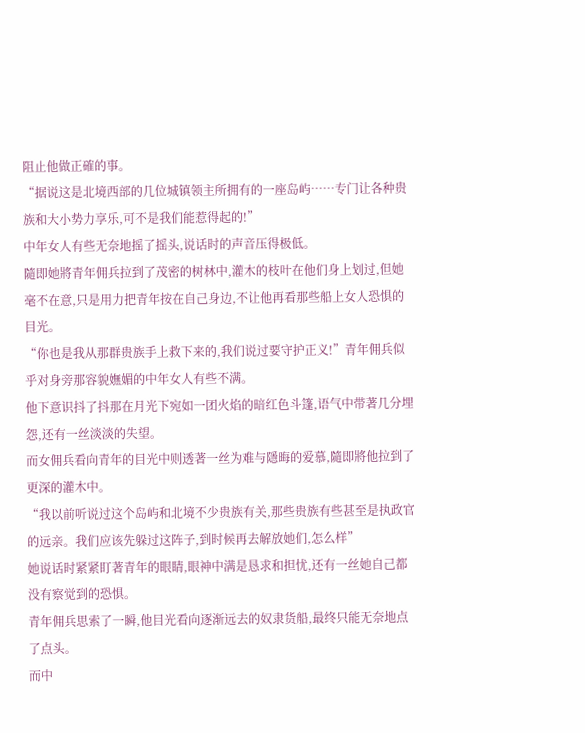阻止他做正確的事。
“据说这是北境西部的几位城镇领主所拥有的一座岛屿……专门让各种贵族和大小势力享乐,可不是我们能惹得起的!”
中年女人有些无奈地摇了摇头,说话时的声音压得极低。
隨即她將青年佣兵拉到了茂密的树林中,灌木的枝叶在他们身上划过,但她毫不在意,只是用力把青年按在自己身边,不让他再看那些船上女人恐惧的目光。
“你也是我从那群贵族手上救下来的,我们说过要守护正义!”青年佣兵似乎对身旁那容貌嫵媚的中年女人有些不满。
他下意识抖了抖那在月光下宛如一团火焰的暗红色斗篷,语气中带著几分埋怨,还有一丝淡淡的失望。
而女佣兵看向青年的目光中则透著一丝为难与隱晦的爱慕,隨即將他拉到了更深的灌木中。
“我以前听说过这个岛屿和北境不少贵族有关,那些贵族有些甚至是执政官的远亲。我们应该先躲过这阵子,到时候再去解放她们,怎么样”
她说话时紧紧盯著青年的眼睛,眼神中满是恳求和担忧,还有一丝她自己都没有察觉到的恐惧。
青年佣兵思索了一瞬,他目光看向逐渐远去的奴隶货船,最终只能无奈地点了点头。
而中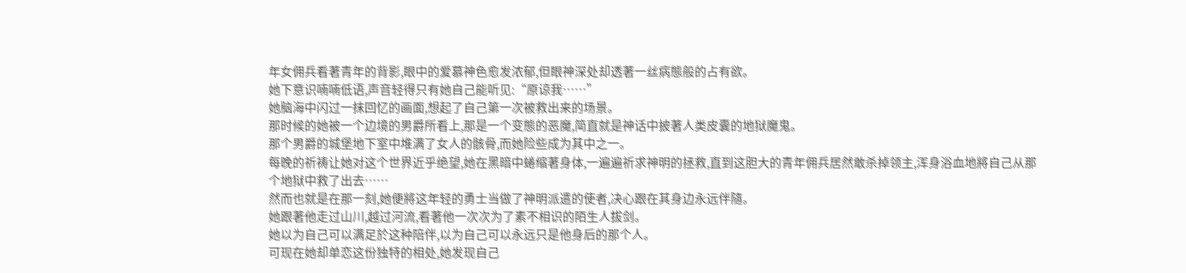年女佣兵看著青年的背影,眼中的爱慕神色愈发浓郁,但眼神深处却透著一丝病態般的占有欲。
她下意识喃喃低语,声音轻得只有她自己能听见:“原谅我……”
她脑海中闪过一抹回忆的画面,想起了自己第一次被救出来的场景。
那时候的她被一个边境的男爵所看上,那是一个变態的恶魔,简直就是神话中披著人类皮囊的地狱魔鬼。
那个男爵的城堡地下室中堆满了女人的骸骨,而她险些成为其中之一。
每晚的祈祷让她对这个世界近乎绝望,她在黑暗中蜷缩著身体,一遍遍祈求神明的拯救,直到这胆大的青年佣兵居然敢杀掉领主,浑身浴血地將自己从那个地狱中救了出去……
然而也就是在那一刻,她便將这年轻的勇士当做了神明派遣的使者,决心跟在其身边永远伴隨。
她跟著他走过山川,越过河流,看著他一次次为了素不相识的陌生人拔剑。
她以为自己可以满足於这种陪伴,以为自己可以永远只是他身后的那个人。
可现在她却单恋这份独特的相处,她发现自己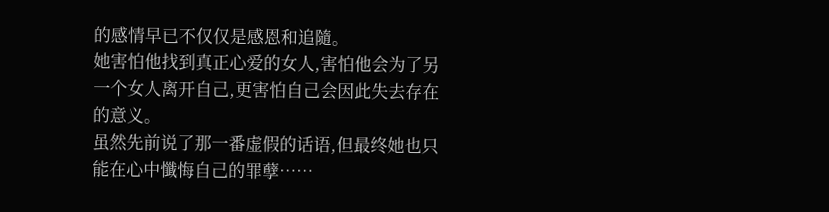的感情早已不仅仅是感恩和追隨。
她害怕他找到真正心爱的女人,害怕他会为了另一个女人离开自己,更害怕自己会因此失去存在的意义。
虽然先前说了那一番虚假的话语,但最终她也只能在心中懺悔自己的罪孽……